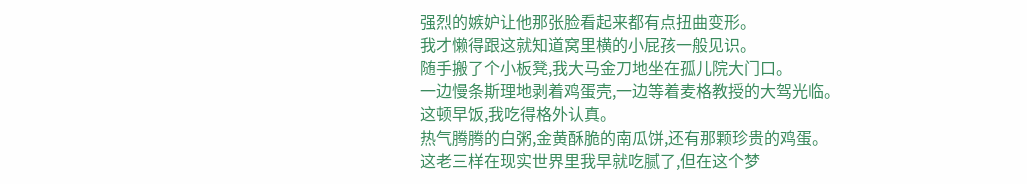强烈的嫉妒让他那张脸看起来都有点扭曲变形。
我才懒得跟这就知道窝里横的小屁孩一般见识。
随手搬了个小板凳,我大马金刀地坐在孤儿院大门口。
一边慢条斯理地剥着鸡蛋壳,一边等着麦格教授的大驾光临。
这顿早饭,我吃得格外认真。
热气腾腾的白粥,金黄酥脆的南瓜饼,还有那颗珍贵的鸡蛋。
这老三样在现实世界里我早就吃腻了,但在这个梦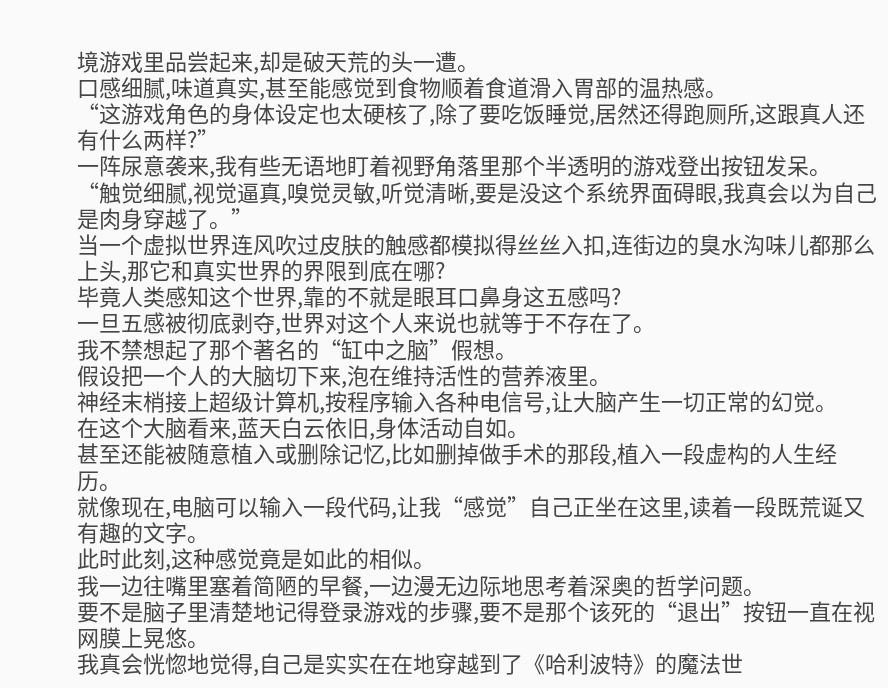境游戏里品尝起来,却是破天荒的头一遭。
口感细腻,味道真实,甚至能感觉到食物顺着食道滑入胃部的温热感。
“这游戏角色的身体设定也太硬核了,除了要吃饭睡觉,居然还得跑厕所,这跟真人还有什么两样?”
一阵尿意袭来,我有些无语地盯着视野角落里那个半透明的游戏登出按钮发呆。
“触觉细腻,视觉逼真,嗅觉灵敏,听觉清晰,要是没这个系统界面碍眼,我真会以为自己是肉身穿越了。”
当一个虚拟世界连风吹过皮肤的触感都模拟得丝丝入扣,连街边的臭水沟味儿都那么上头,那它和真实世界的界限到底在哪?
毕竟人类感知这个世界,靠的不就是眼耳口鼻身这五感吗?
一旦五感被彻底剥夺,世界对这个人来说也就等于不存在了。
我不禁想起了那个著名的“缸中之脑”假想。
假设把一个人的大脑切下来,泡在维持活性的营养液里。
神经末梢接上超级计算机,按程序输入各种电信号,让大脑产生一切正常的幻觉。
在这个大脑看来,蓝天白云依旧,身体活动自如。
甚至还能被随意植入或删除记忆,比如删掉做手术的那段,植入一段虚构的人生经历。
就像现在,电脑可以输入一段代码,让我“感觉”自己正坐在这里,读着一段既荒诞又有趣的文字。
此时此刻,这种感觉竟是如此的相似。
我一边往嘴里塞着简陋的早餐,一边漫无边际地思考着深奥的哲学问题。
要不是脑子里清楚地记得登录游戏的步骤,要不是那个该死的“退出”按钮一直在视网膜上晃悠。
我真会恍惚地觉得,自己是实实在在地穿越到了《哈利波特》的魔法世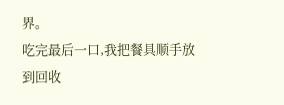界。
吃完最后一口,我把餐具顺手放到回收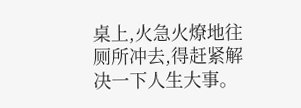桌上,火急火燎地往厕所冲去,得赶紧解决一下人生大事。